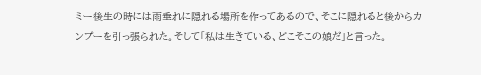ミー後生の時には雨垂れに隠れる場所を作ってあるので、そこに隠れると後からカンプーを引っ張られた。そして「私は生きている、どこそこの娘だ」と言った。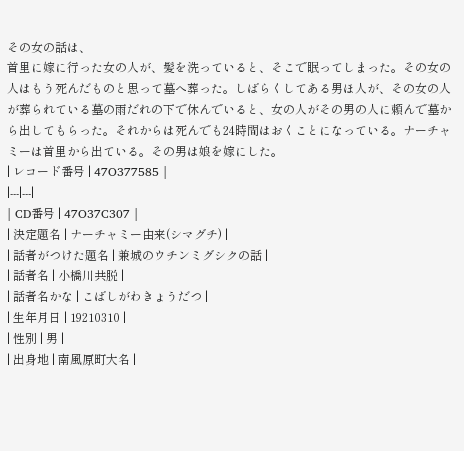その女の話は、
首里に嫁に行った女の人が、髪を洗っていると、そこで眠ってしまった。その女の人はもう死んだものと思って墓へ葬った。しばらくしてある男ほ人が、その女の人が葬られている墓の雨だれの下で休んでいると、女の人がその男の人に頼んで墓から出してもらった。それからは死んでも24時間はおくことになっている。ナーチャミーは首里から出ている。その男は娘を嫁にした。
| レコード番号 | 47O377585 |
|---|---|
| CD番号 | 47O37C307 |
| 決定題名 | ナーチャミー由来(シマグチ) |
| 話者がつけた題名 | 兼城のウチンミグシクの話 |
| 話者名 | 小橋川共脱 |
| 話者名かな | こばしがわきょうだつ |
| 生年月日 | 19210310 |
| 性別 | 男 |
| 出身地 | 南風原町大名 |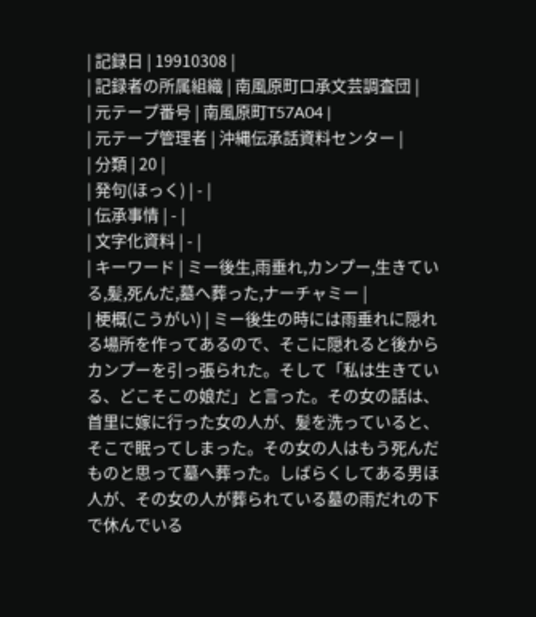| 記録日 | 19910308 |
| 記録者の所属組織 | 南風原町口承文芸調査団 |
| 元テープ番号 | 南風原町T57A04 |
| 元テープ管理者 | 沖縄伝承話資料センター |
| 分類 | 20 |
| 発句(ほっく) | - |
| 伝承事情 | - |
| 文字化資料 | - |
| キーワード | ミー後生,雨垂れ,カンプー,生きている,髪,死んだ,墓へ葬った,ナーチャミー |
| 梗概(こうがい) | ミー後生の時には雨垂れに隠れる場所を作ってあるので、そこに隠れると後からカンプーを引っ張られた。そして「私は生きている、どこそこの娘だ」と言った。その女の話は、 首里に嫁に行った女の人が、髪を洗っていると、そこで眠ってしまった。その女の人はもう死んだものと思って墓へ葬った。しばらくしてある男ほ人が、その女の人が葬られている墓の雨だれの下で休んでいる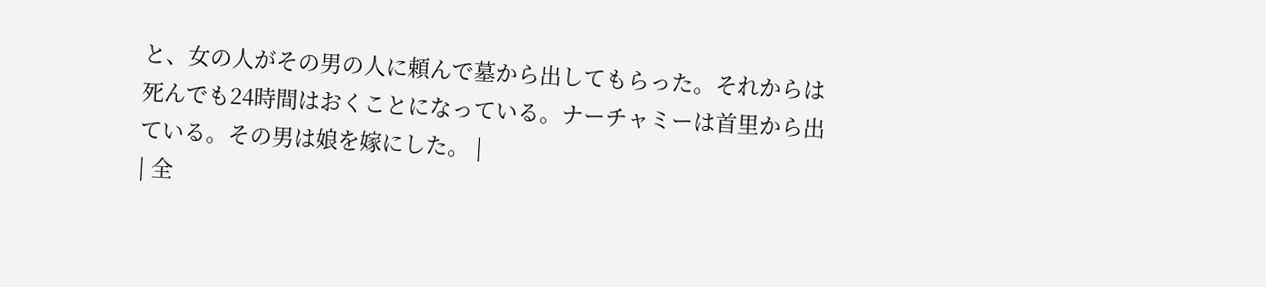と、女の人がその男の人に頼んで墓から出してもらった。それからは死んでも24時間はおくことになっている。ナーチャミーは首里から出ている。その男は娘を嫁にした。 |
| 全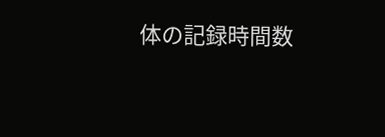体の記録時間数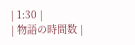| 1:30 |
| 物語の時間数 |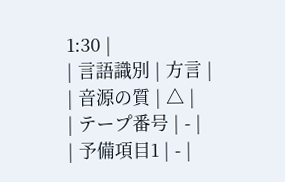1:30 |
| 言語識別 | 方言 |
| 音源の質 | △ |
| テープ番号 | - |
| 予備項目1 | - |